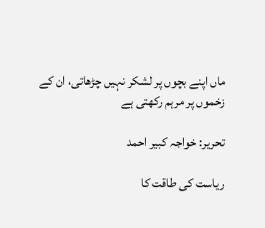ماں اپنے بچوں پر لشکر نہیں چڑھاتی، ان کے زخموں پر مرہم رکھتی ہے

تحریر: خواجہ کبیر احمد

ریاست کی طاقت کا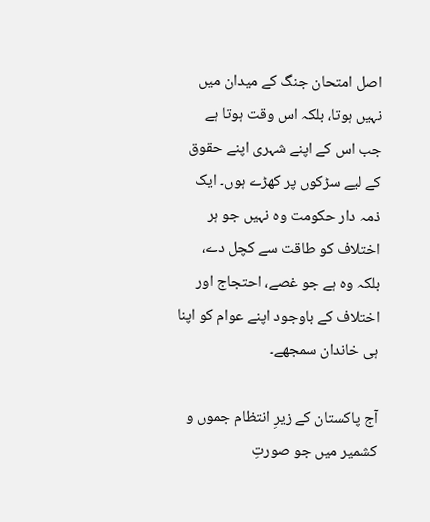اصل امتحان جنگ کے میدان میں نہیں ہوتا، بلکہ اس وقت ہوتا ہے جب اس کے اپنے شہری اپنے حقوق کے لیے سڑکوں پر کھڑے ہوں۔ ایک ذمہ دار حکومت وہ نہیں جو ہر اختلاف کو طاقت سے کچل دے، بلکہ وہ ہے جو غصے، احتجاج اور اختلاف کے باوجود اپنے عوام کو اپنا ہی خاندان سمجھے۔

آج پاکستان کے زیرِ انتظام جموں و کشمیر میں جو صورتِ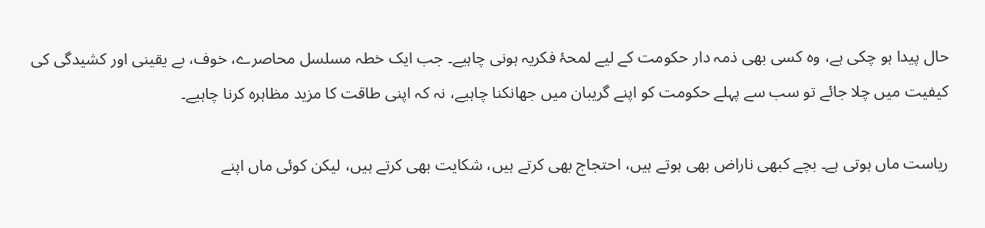حال پیدا ہو چکی ہے، وہ کسی بھی ذمہ دار حکومت کے لیے لمحۂ فکریہ ہونی چاہیے۔ جب ایک خطہ مسلسل محاصرے، خوف، بے یقینی اور کشیدگی کی کیفیت میں چلا جائے تو سب سے پہلے حکومت کو اپنے گریبان میں جھانکنا چاہیے، نہ کہ اپنی طاقت کا مزید مظاہرہ کرنا چاہیے۔

ریاست ماں ہوتی ہے۔ بچے کبھی ناراض بھی ہوتے ہیں، احتجاج بھی کرتے ہیں، شکایت بھی کرتے ہیں، لیکن کوئی ماں اپنے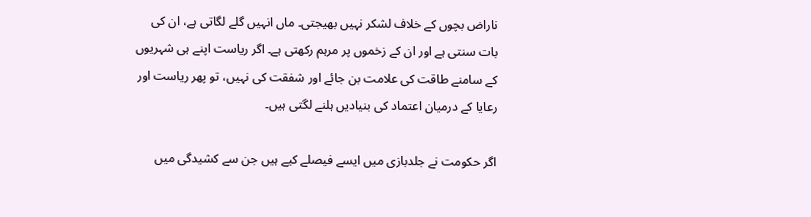ناراض بچوں کے خلاف لشکر نہیں بھیجتی۔ ماں انہیں گلے لگاتی ہے، ان کی بات سنتی ہے اور ان کے زخموں پر مرہم رکھتی ہے۔ اگر ریاست اپنے ہی شہریوں کے سامنے طاقت کی علامت بن جائے اور شفقت کی نہیں، تو پھر ریاست اور رعایا کے درمیان اعتماد کی بنیادیں ہلنے لگتی ہیں۔

اگر حکومت نے جلدبازی میں ایسے فیصلے کیے ہیں جن سے کشیدگی میں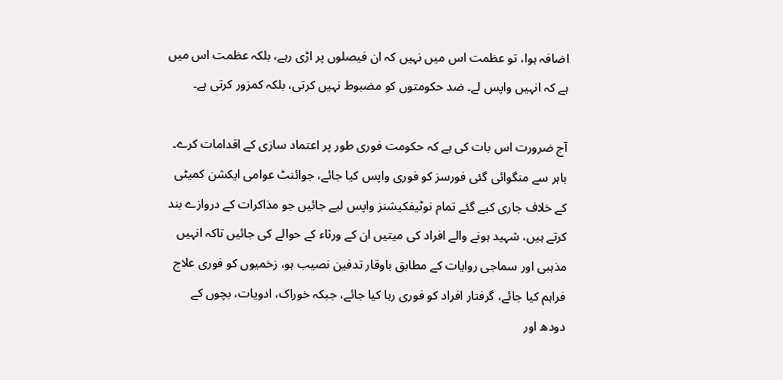اضافہ ہوا، تو عظمت اس میں نہیں کہ ان فیصلوں پر اڑی رہے، بلکہ عظمت اس میں ہے کہ انہیں واپس لے۔ ضد حکومتوں کو مضبوط نہیں کرتی، بلکہ کمزور کرتی ہے۔

آج ضرورت اس بات کی ہے کہ حکومت فوری طور پر اعتماد سازی کے اقدامات کرے۔ باہر سے منگوائی گئی فورسز کو فوری واپس کیا جائے، جوائنٹ عوامی ایکشن کمیٹی کے خلاف جاری کیے گئے تمام نوٹیفکیشنز واپس لیے جائیں جو مذاکرات کے دروازے بند کرتے ہیں، شہید ہونے والے افراد کی میتیں ان کے ورثاء کے حوالے کی جائیں تاکہ انہیں مذہبی اور سماجی روایات کے مطابق باوقار تدفین نصیب ہو، زخمیوں کو فوری علاج فراہم کیا جائے، گرفتار افراد کو فوری رہا کیا جائے، جبکہ خوراک، ادویات، بچوں کے دودھ اور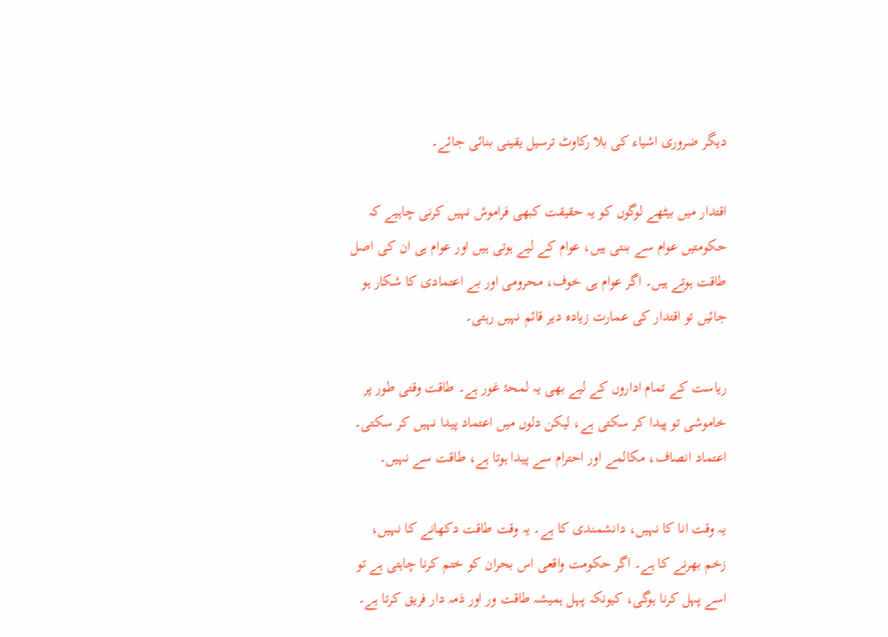دیگر ضروری اشیاء کی بلا رکاوٹ ترسیل یقینی بنائی جائے۔

اقتدار میں بیٹھے لوگوں کو یہ حقیقت کبھی فراموش نہیں کرنی چاہیے کہ حکومتیں عوام سے بنتی ہیں، عوام کے لیے ہوتی ہیں اور عوام ہی ان کی اصل طاقت ہوتے ہیں۔ اگر عوام ہی خوف، محرومی اور بے اعتمادی کا شکار ہو جائیں تو اقتدار کی عمارت زیادہ دیر قائم نہیں رہتی۔

ریاست کے تمام اداروں کے لیے بھی یہ لمحۂ غور ہے۔ طاقت وقتی طور پر خاموشی تو پیدا کر سکتی ہے، لیکن دلوں میں اعتماد پیدا نہیں کر سکتی۔ اعتماد انصاف، مکالمے اور احترام سے پیدا ہوتا ہے، طاقت سے نہیں۔

یہ وقت انا کا نہیں، دانشمندی کا ہے۔ یہ وقت طاقت دکھانے کا نہیں، زخم بھرنے کا ہے۔ اگر حکومت واقعی اس بحران کو ختم کرنا چاہتی ہے تو اسے پہل کرنا ہوگی، کیونکہ پہل ہمیشہ طاقت ور اور ذمہ دار فریق کرتا ہے۔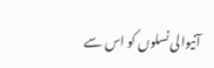آنیوالی نسلوں کو اس سے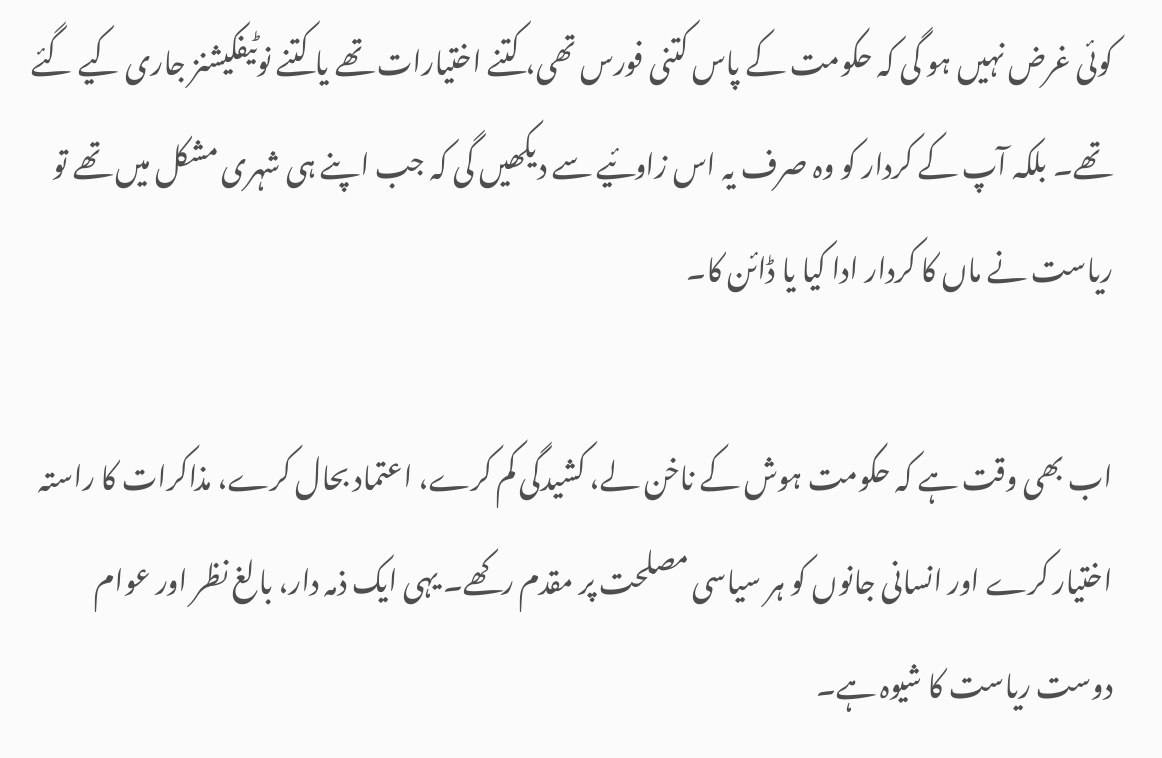کوئی غرض نہیں ہو گی کہ حکومت کے پاس کتنی فورس تھی، کتنے اختیارات تھے یا کتنے نوٹیفکیشنز جاری کیے گئے تھے۔ بلکہ آپ کے کردار کو وہ صرف یہ اس زاوئیے سے دیکھیں گی کہ جب اپنے ہی شہری مشکل میں تھے تو ریاست نے ماں کا کردار ادا کیا یا ڈائن کا۔

اب بھی وقت ہے کہ حکومت ہوش کے ناخن لے، کشیدگی کم کرے، اعتماد بحال کرے، مذاکرات کا راستہ اختیار کرے اور انسانی جانوں کو ہر سیاسی مصلحت پر مقدم رکھے۔ یہی ایک ذمہ دار، بالغ نظر اور عوام دوست ریاست کا شیوہ ہے۔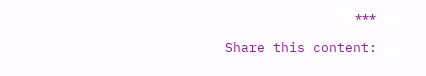٭٭٭

Share this content: